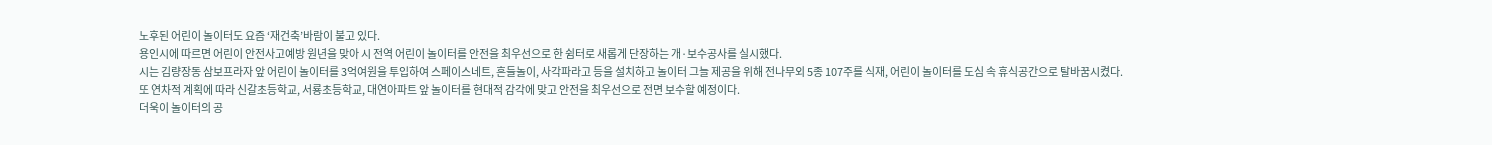노후된 어린이 놀이터도 요즘 ‘재건축’바람이 불고 있다.
용인시에 따르면 어린이 안전사고예방 원년을 맞아 시 전역 어린이 놀이터를 안전을 최우선으로 한 쉼터로 새롭게 단장하는 개·보수공사를 실시했다.
시는 김량장동 삼보프라자 앞 어린이 놀이터를 3억여원을 투입하여 스페이스네트, 흔들놀이, 사각파라고 등을 설치하고 놀이터 그늘 제공을 위해 전나무외 5종 107주를 식재, 어린이 놀이터를 도심 속 휴식공간으로 탈바꿈시켰다.
또 연차적 계획에 따라 신갈초등학교, 서룡초등학교, 대연아파트 앞 놀이터를 현대적 감각에 맞고 안전을 최우선으로 전면 보수할 예정이다.
더욱이 놀이터의 공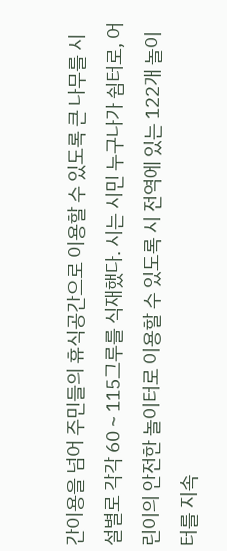간이용을 넘어 주민들의 휴식공간으로 이용할 수 있도록 큰 나무를 시설별로 각각 60∼115그루를 식재했다. 시는 시민 누구나가 쉼터로, 어린이의 안전한 놀이터로 이용할 수 있도록 시 전역에 있는 122개 놀이터를 지속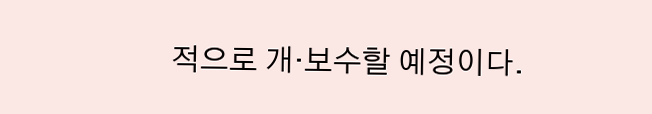적으로 개·보수할 예정이다.